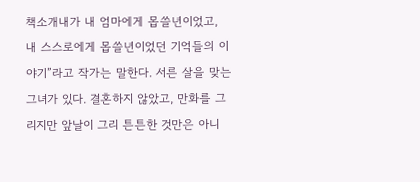책소개내가 내 엄마에게 몹쓸년이었고, 내 스스로에게 몹쓸년이었던 기억들의 이야기”라고 작가는 말한다. 서른 살을 맞는 그녀가 있다. 결혼하지 않았고, 만화를 그리지만 앞날이 그리 튼튼한 것만은 아니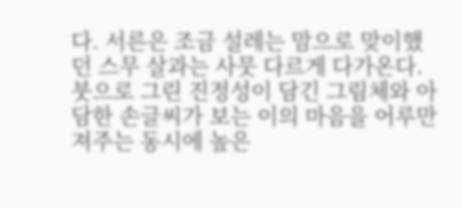다. 서른은 조금 설레는 맘으로 맞이했던 스무 살과는 사뭇 다르게 다가온다. 붓으로 그린 진정성이 담긴 그림체와 아담한 손글씨가 보는 이의 마음을 어루만져주는 동시에 높은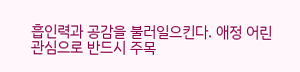흡인력과 공감을 불러일으킨다. 애정 어린 관심으로 반드시 주목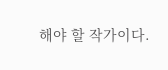해야 할 작가이다.